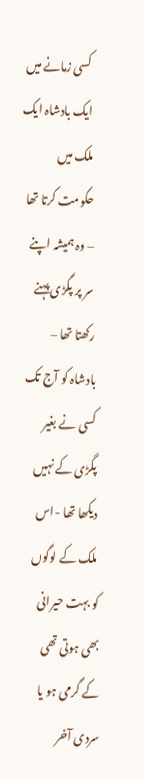کسی زمانے میں ایک بادشاہ ایک ملک میں حکومت کرتا تھا – وہ ہمیشہ اپنے سر پر پگڑی پہنے رکھتا تھا – بادشاہ کو آج تک کسی نے بغیر پگڑی کے نہیں دیکھا تھا -اس ملک کے لوگوں کو بہت حیرانی بھی ہوتی تھی کے گرمی ہو یا سردی آخر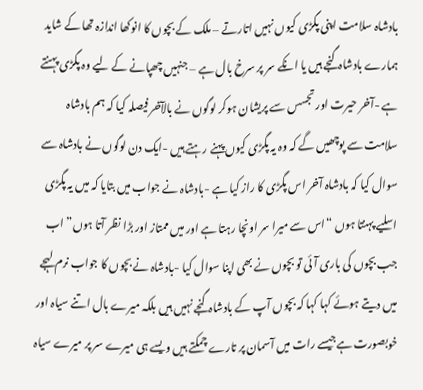بادشاہ سلامت اپنی پگڑی کیوں نہیں اتارتے – ملک کے بچوں کا انوکھا اندازہ تھا کے شاید ہمارے بادشاہ گنجے ہیں یا انکے سر پر سرخ بال ہے – جنہیں چھپانے کے لیے وہ پگڑی پہنتے ہے -آخر حیرت اور تجسس سے پریشان ہوکر لوگوں نے بالآخر فیصلہ کیا کہ ہم بادشاہ سلامت سے پوچھیں گے کہ وہ یہ پگڑی کیوں پہنے رہتے ہیں -ایک دن لوگوں نے بادشاہ سے سوال کیا کہ بادشاہ آخر اس پگڑی کا راز کیا ہے -بادشاہ نے جواب میں بتایا کہ میں یہ پگڑی اسلیے پہنتا ہوں “اس سے میرا سر اونچا رہتا ہے اور میں ممتاز اور بڑا نظر آتا ہوں” اب جب بچوں کی باری آئی تو بچوں نے بھی اپنا سوال کیا -بادشاہ نے بچوں کا جواب نرم لہجے میں دیتے ہوئے کہا کہا کہ بچوں آپ کے بادشاہ گنجے نہیں ہیں بلکہ میرے بال اتنے سیاہ اور خوبصورت ہےجیسے رات میں آسمان پر تارے چمکتے ہیں ویسے ہی میرے سر پر میرے سیاہ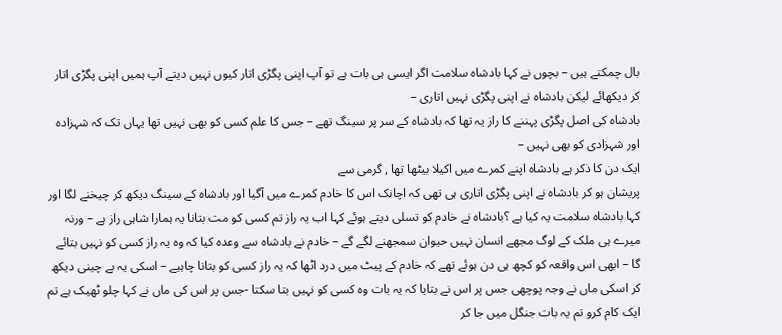بال چمکتے ہیں – بچوں نے کہا بادشاہ سلامت اگر ایسی ہی بات ہے تو آپ اپنی پگڑی اتار کیوں نہیں دیتے آپ ہمیں اپنی پگڑی اتار کر دیکھائے لیکن بادشاہ نے اپنی پگڑی نہیں اتاری –
بادشاہ کی اصل پگڑی پہننے کا راز یہ تھا کہ بادشاہ کے سر پر سینگ تھے – جس کا علم کسی کو بھی نہیں تھا یہاں تک کہ شہزادہ اور شہزادی کو بھی نہیں –
ایک دن کا ذکر ہے بادشاہ اپنے کمرے میں اکیلا بیٹھا تھا , گرمی سے
پریشان ہو کر بادشاہ نے اپنی پگڑی اتاری ہی تھی کہ اچانک اس کا خادم کمرے میں آگیا اور بادشاہ کے سینگ دیکھ کر چیخنے لگا اور کہا بادشاہ سلامت یہ کیا ہے ؟بادشاہ نے خادم کو تسلی دیتے ہوئے کہا اب یہ راز تم کسی کو مت بتانا یہ ہمارا شاہی راز ہے – ورنہ میرے ہی ملک کے لوگ مجھے انسان نہیں حیوان سمجھنے لگے گے – خادم نے بادشاہ سے وعدہ کیا کہ وہ یہ راز کسی کو نہیں بتائے گا – ابھی اس واقعہ کو کچھ ہی دن ہوئے تھے کہ خادم کے پیٹ میں درد اٹھا کہ یہ راز کسی کو بتانا چاہیے – اسکی یہ بے چینی دیکھ کر اسکی ماں نے وجہ پوچھی جس پر اس نے بتایا کہ یہ بات وہ کسی کو نہیں بتا سکتا -جس پر اس کی ماں نے کہا چلو ٹھیک ہے تم ایک کام کرو تم یہ بات جنگل میں جا کر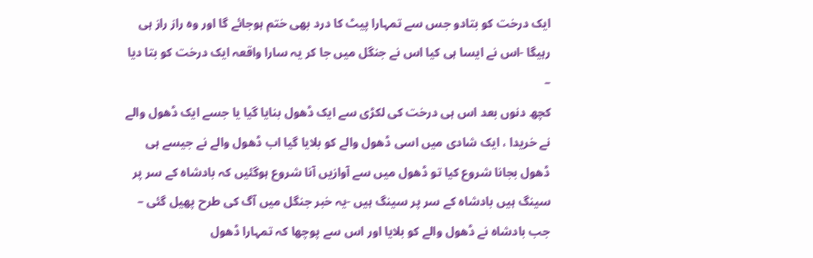ایک درخت کو بتادو جس سے تمہارا پیٹ کا درد بھی ختم ہوجائے گا اور وہ راز راز ہی رہیگا -اس نے ایسا ہی کیا اس نے جنگل میں جا کر یہ سارا واقعہ ایک درخت کو بتا دیا –
کچھ دنوں بعد اس ہی درخت کی لکڑی سے ایک ڈھول بنایا گیا یا جسے ایک ڈھول والے نے خریدا ، ایک شادی میں اسی ڈھول والے کو بلایا گیا اب ڈھول والے نے جیسے ہی ڈھول بجانا شروع کیا تو ڈھول میں سے آوازیں آنا شروع ہوگئیں کہ بادشاہ کے سر پر سینگ ہیں بادشاہ کے سر پر سینگ ہیں -یہ خبر جنگل میں آگ کی طرح پھیل گئی – جب بادشاہ نے ڈھول والے کو بلایا اور اس سے پوچھا کہ تمہارا ڈھول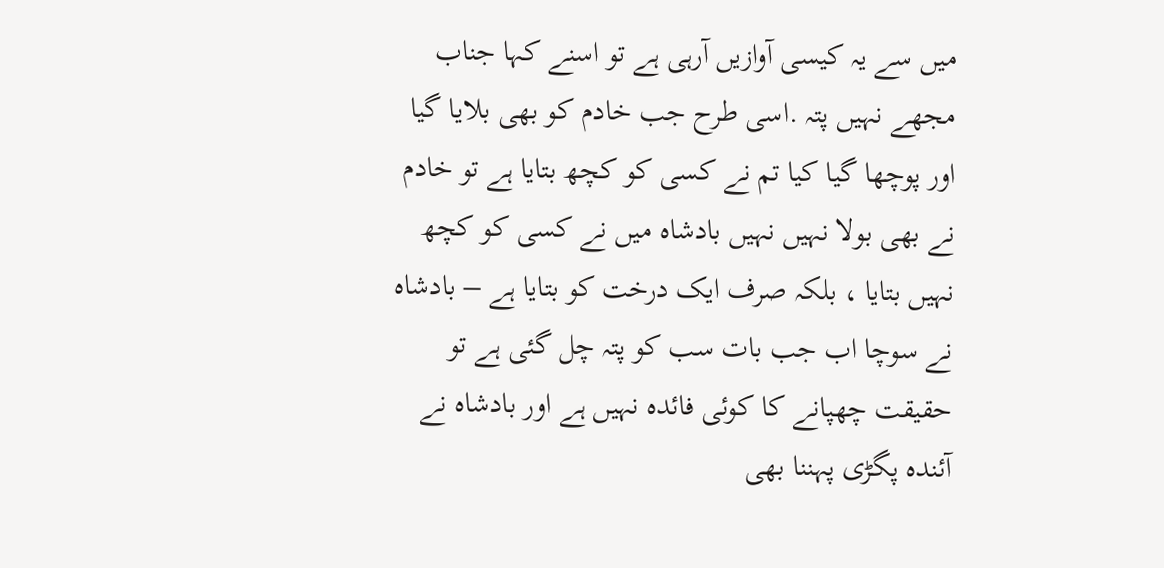میں سے یہ کیسی آوازیں آرہی ہے تو اسنے کہا جناب مجھے نہیں پتہ .اسی طرح جب خادم کو بھی بلایا گیا اور پوچھا گیا کیا تم نے کسی کو کچھ بتایا ہے تو خادم نے بھی بولا نہیں نہیں بادشاہ میں نے کسی کو کچھ نہیں بتایا ، بلکہ صرف ایک درخت کو بتایا ہے – بادشاہ نے سوچا اب جب بات سب کو پتہ چل گئی ہے تو حقیقت چھپانے کا کوئی فائدہ نہیں ہے اور بادشاہ نے آئندہ پگڑی پہننا بھی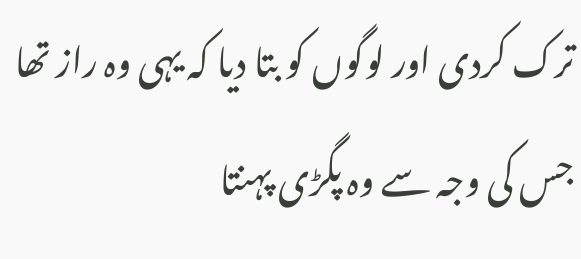ترک کردی اور لوگوں کو بتا دیا کہ یہی وہ راز تھا جس کی وجہ سے وہ پگڑی پہنتا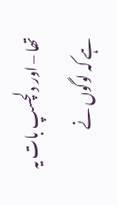تھا – اور دلچسپ بات یہ ہے کہ لوگوں نے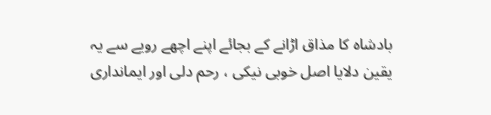بادشاہ کا مذاق اڑانے کے بجائے اپنے اچھے رویے سے یہ یقین دلایا اصل خوبی نیکی ، رحم دلی اور ایمانداری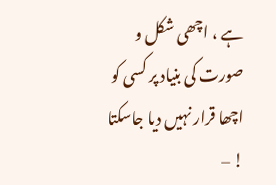ہے ، اچھی شکل و صورت کی بنیاد پر کسی کو اچھا قرار نہیں دیا جاسکتا ! –